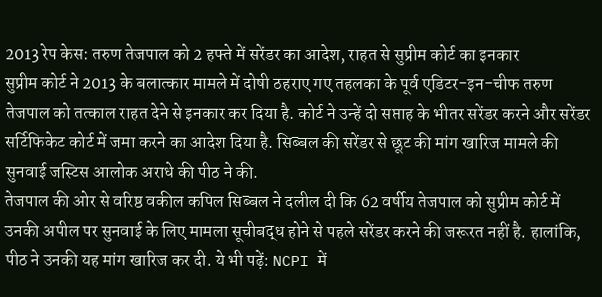2013 रेप केस: तरुण तेजपाल को 2 हफ्ते में सरेंडर का आदेश, राहत से सुप्रीम कोर्ट का इनकार
सुप्रीम कोर्ट ने 2013 के बलात्कार मामले में दोषी ठहराए गए तहलका के पूर्व एडिटर-इन-चीफ तरुण तेजपाल को तत्काल राहत देने से इनकार कर दिया है. कोर्ट ने उन्हें दो सप्ताह के भीतर सरेंडर करने और सरेंडर सर्टिफिकेट कोर्ट में जमा करने का आदेश दिया है. सिब्बल की सरेंडर से छूट की मांग खारिज मामले की सुनवाई जस्टिस आलोक अराधे की पीठ ने की.
तेजपाल की ओर से वरिष्ठ वकील कपिल सिब्बल ने दलील दी कि 62 वर्षीय तेजपाल को सुप्रीम कोर्ट में उनकी अपील पर सुनवाई के लिए मामला सूचीबद्ध होने से पहले सरेंडर करने की जरूरत नहीं है. हालांकि, पीठ ने उनकी यह मांग खारिज कर दी. ये भी पढ़ें: NCPI में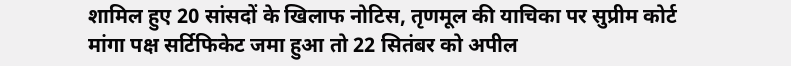शामिल हुए 20 सांसदों के खिलाफ नोटिस, तृणमूल की याचिका पर सुप्रीम कोर्ट मांगा पक्ष सर्टिफिकेट जमा हुआ तो 22 सितंबर को अपील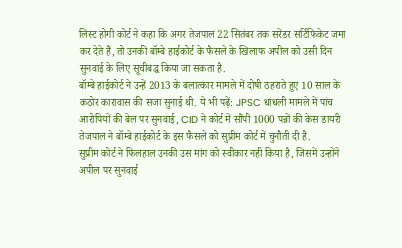लिस्ट होगी कोर्ट ने कहा कि अगर तेजपाल 22 सितंबर तक सरेंडर सर्टिफिकेट जमा कर देते हैं, तो उनकी बॉम्बे हाईकोर्ट के फैसले के खिलाफ अपील को उसी दिन सुनवाई के लिए सूचीबद्ध किया जा सकता है.
बॉम्बे हाईकोर्ट ने उन्हें 2013 के बलात्कार मामले में दोषी ठहराते हुए 10 साल के कठोर कारावास की सजा सुनाई थी. ये भी पढ़ें: JPSC धांधली मामले में पांच आरोपियों की बेल पर सुनवाई, CID ने कोर्ट में सौंपी 1000 पन्नों की केस डायरी तेजपाल ने बॉम्बे हाईकोर्ट के इस फैसले को सुप्रीम कोर्ट में चुनौती दी है.
सुप्रीम कोर्ट ने फिलहाल उनकी उस मांग को स्वीकार नहीं किया है, जिसमें उन्होंने अपील पर सुनवाई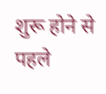शुरू होने से पहले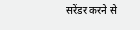सरेंडर करने से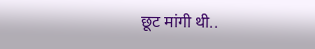छूट मांगी थी..